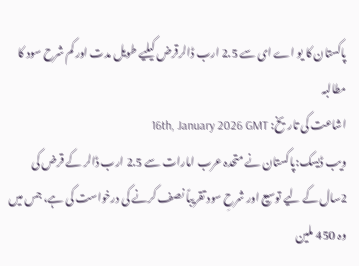پاکستان کا یو اے ای سے 2.5 ارب ڈالرقرض کیلیے طویل مدت اور کم شرح سود کا مطالبہ
اشاعت کی تاریخ: 16th, January 2026 GMT
ویب ڈیسک:پاکستان نے متحدہ عرب امارات سے 2.5 ارب ڈالر کے قرض کی 2سال کے لیے توسیع اور شرحِ سود تقریباً نصف کرنے کی درخواست کی ہے، جس میں وہ 450 ملین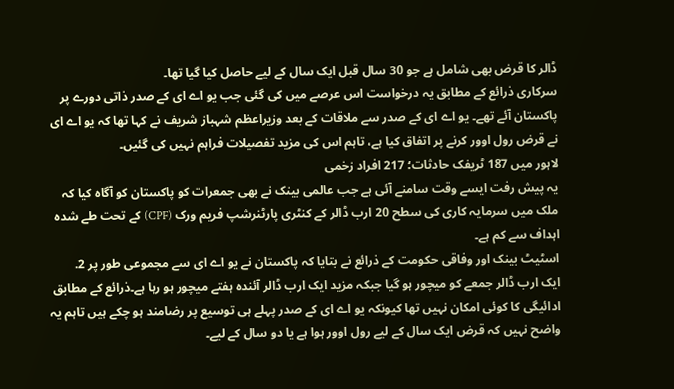ڈالر کا قرض بھی شامل ہے جو 30 سال قبل ایک سال کے لیے حاصل کیا گیا تھا۔
سرکاری ذرائع کے مطابق یہ درخواست اس عرصے میں کی گئی جب یو اے ای کے صدر ذاتی دورے پر پاکستان آئے تھے۔ یو اے ای کے صدر سے ملاقات کے بعد وزیراعظم شہباز شریف نے کہا تھا کہ یو اے ای نے قرض رول اوور کرنے پر اتفاق کیا ہے، تاہم اس کی مزید تفصیلات فراہم نہیں کی گئیں۔
لاہور میں 187 ٹریفک حادثات؛ 217 افراد زخمی
یہ پیش رفت ایسے وقت سامنے آئی ہے جب عالمی بینک نے بھی جمعرات کو پاکستان کو آگاہ کیا کہ ملک میں سرمایہ کاری کی سطح 20 ارب ڈالر کے کنٹری پارٹنرشپ فریم ورک (CPF) کے تحت طے شدہ اہداف سے کم ہے۔
اسٹیٹ بینک اور وفاقی حکومت کے ذرائع نے بتایا کہ پاکستان نے یو اے ای سے مجموعی طور پر 2.
ایک ارب ڈالر جمعے کو میچور ہو گیا جبکہ مزید ایک ارب ڈالر آئندہ ہفتے میچور ہو رہا ہے۔ذرائع کے مطابق ادائیگی کا کوئی امکان نہیں تھا کیونکہ یو اے ای کے صدر پہلے ہی توسیع پر رضامند ہو چکے ہیں تاہم یہ واضح نہیں کہ قرض ایک سال کے لیے رول اوور ہوا ہے یا دو سال کے لیے۔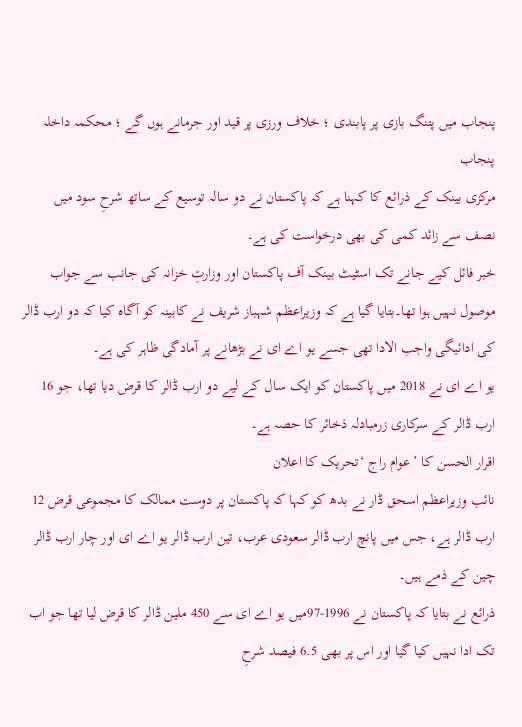پنجاب میں پتنگ بازی پر پابندی ؛ خلاف ورزی پر قید اور جرمانے ہوں گے ؛ محکمہ داخلہ پنجاب
مرکزی بینک کے ذرائع کا کہنا ہے کہ پاکستان نے دو سالہ توسیع کے ساتھ شرحِ سود میں نصف سے زائد کمی کی بھی درخواست کی ہے۔
خبر فائل کیے جانے تک اسٹیٹ بینک آف پاکستان اور وزارتِ خزانہ کی جانب سے جواب موصول نہیں ہوا تھا۔بتایا گیا ہے کہ وزیراعظم شہباز شریف نے کابینہ کو آگاہ کیا کہ دو ارب ڈالر کی ادائیگی واجب الادا تھی جسے یو اے ای نے بڑھانے پر آمادگی ظاہر کی ہے۔
یو اے ای نے 2018 میں پاکستان کو ایک سال کے لیے دو ارب ڈالر کا قرض دیا تھا، جو 16 ارب ڈالر کے سرکاری زرمبادلہ ذخائر کا حصہ ہے۔
اقرار الحسن کا ’عوام راج ‘تحریک کا اعلان
نائب وزیراعظم اسحق ڈار نے بدھ کو کہا کہ پاکستان پر دوست ممالک کا مجموعی قرض 12 ارب ڈالر ہے، جس میں پانچ ارب ڈالر سعودی عرب، تین ارب ڈالر یو اے ای اور چار ارب ڈالر چین کے ذمے ہیں۔
ذرائع نے بتایا کہ پاکستان نے 1996-97میں یو اے ای سے 450 ملین ڈالر کا قرض لیا تھا جو اب تک ادا نہیں کیا گیا اور اس پر بھی 6.5 فیصد شرحِ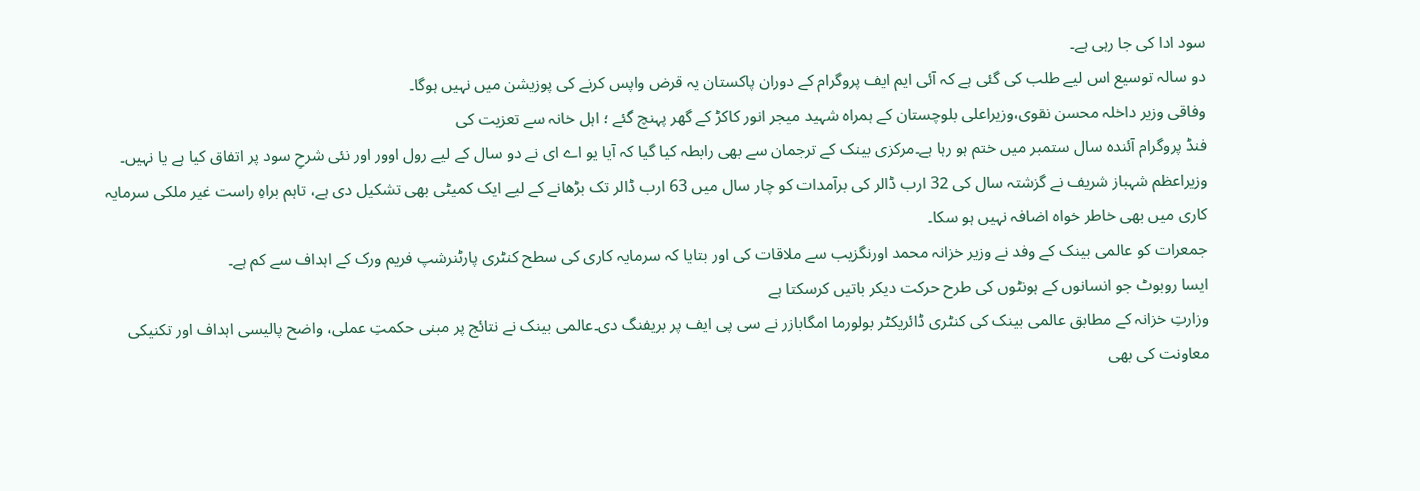سود ادا کی جا رہی ہے۔
دو سالہ توسیع اس لیے طلب کی گئی ہے کہ آئی ایم ایف پروگرام کے دوران پاکستان یہ قرض واپس کرنے کی پوزیشن میں نہیں ہوگا۔
وفاقی وزیر داخلہ محسن نقوی،وزیراعلی بلوچستان کے ہمراہ شہید میجر انور کاکڑ کے گھر پہنچ گئے ؛ اہل خانہ سے تعزیت کی
فنڈ پروگرام آئندہ سال ستمبر میں ختم ہو رہا ہے۔مرکزی بینک کے ترجمان سے بھی رابطہ کیا گیا کہ آیا یو اے ای نے دو سال کے لیے رول اوور اور نئی شرحِ سود پر اتفاق کیا ہے یا نہیں۔
وزیراعظم شہباز شریف نے گزشتہ سال کی 32 ارب ڈالر کی برآمدات کو چار سال میں 63 ارب ڈالر تک بڑھانے کے لیے ایک کمیٹی بھی تشکیل دی ہے، تاہم براہِ راست غیر ملکی سرمایہ کاری میں بھی خاطر خواہ اضافہ نہیں ہو سکا۔
جمعرات کو عالمی بینک کے وفد نے وزیر خزانہ محمد اورنگزیب سے ملاقات کی اور بتایا کہ سرمایہ کاری کی سطح کنٹری پارٹنرشپ فریم ورک کے اہداف سے کم ہے۔
ایسا روبوٹ جو انسانوں کے ہونٹوں کی طرح حرکت دیکر باتیں کرسکتا ہے
وزارتِ خزانہ کے مطابق عالمی بینک کی کنٹری ڈائریکٹر بولورما امگابازر نے سی پی ایف پر بریفنگ دی۔عالمی بینک نے نتائج پر مبنی حکمتِ عملی، واضح پالیسی اہداف اور تکنیکی معاونت کی بھی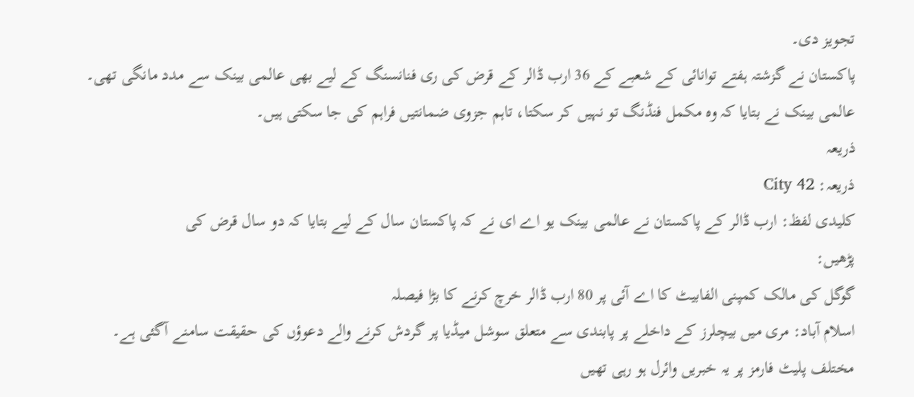تجویز دی۔
پاکستان نے گزشتہ ہفتے توانائی کے شعبے کے 36 ارب ڈالر کے قرض کی ری فنانسنگ کے لیے بھی عالمی بینک سے مدد مانگی تھی۔ عالمی بینک نے بتایا کہ وہ مکمل فنڈنگ تو نہیں کر سکتا، تاہم جزوی ضمانتیں فراہم کی جا سکتی ہیں۔
ذریعہ
ذریعہ: City 42
کلیدی لفظ: ارب ڈالر کے پاکستان نے عالمی بینک یو اے ای نے کہ پاکستان سال کے لیے بتایا کہ دو سال قرض کی
پڑھیں:
گوگل کی مالک کمپنی الفابیٹ کا اے آئی پر 80 ارب ڈالر خرچ کرنے کا بڑا فیصلہ
اسلام آباد: مری میں بیچلرز کے داخلے پر پابندی سے متعلق سوشل میڈیا پر گردش کرنے والے دعوؤں کی حقیقت سامنے آگئی ہے۔ مختلف پلیٹ فارمز پر یہ خبریں وائرل ہو رہی تھیں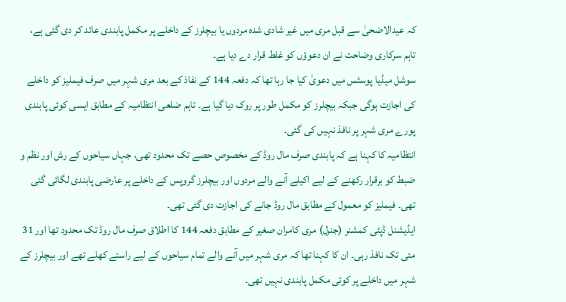کہ عیدالاضحیٰ سے قبل مری میں غیر شادی شدہ مردوں یا بیچلرز کے داخلے پر مکمل پابندی عائد کر دی گئی ہے، تاہم سرکاری وضاحت نے ان دعوؤں کو غلط قرار دے دیا ہے۔
سوشل میڈیا پوسٹس میں دعویٰ کیا جا رہا تھا کہ دفعہ 144 کے نفاذ کے بعد مری شہر میں صرف فیملیز کو داخلے کی اجازت ہوگی جبکہ بیچلرز کو مکمل طور پر روک دیا گیا ہے۔ تاہم ضلعی انتظامیہ کے مطابق ایسی کوئی پابندی پورے مری شہر پر نافذ نہیں کی گئی۔
انتظامیہ کا کہنا ہے کہ پابندی صرف مال روڈ کے مخصوص حصے تک محدود تھی، جہاں سیاحوں کے رش اور نظم و ضبط کو برقرار رکھنے کے لیے اکیلے آنے والے مردوں اور بیچلرز گروپس کے داخلے پر عارضی پابندی لگائی گئی تھی۔ فیملیز کو معمول کے مطابق مال روڈ جانے کی اجازت دی گئی تھی۔
ایڈیشنل ڈپٹی کمشنر (جنرل) مری کامران صغیر کے مطابق دفعہ 144 کا اطلاق صرف مال روڈ تک محدود تھا اور 31 مئی تک نافذ رہی۔ ان کا کہنا تھا کہ مری شہر میں آنے والے تمام سیاحوں کے لیے راستے کھلے تھے اور بیچلرز کے شہر میں داخلے پر کوئی مکمل پابندی نہیں تھی۔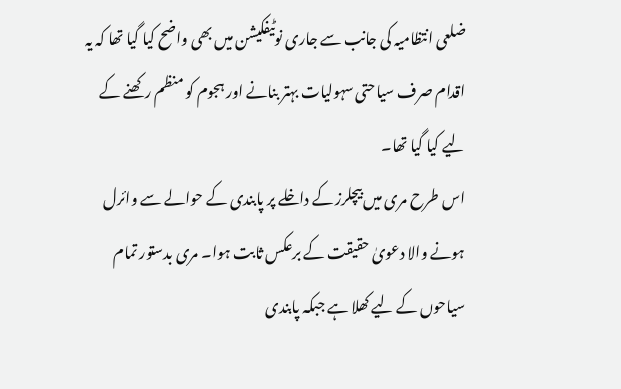ضلعی انتظامیہ کی جانب سے جاری نوٹیفکیشن میں بھی واضح کیا گیا تھا کہ یہ اقدام صرف سیاحتی سہولیات بہتر بنانے اور ہجوم کو منظم رکھنے کے لیے کیا گیا تھا۔
اس طرح مری میں بیچلرز کے داخلے پر پابندی کے حوالے سے وائرل ہونے والا دعویٰ حقیقت کے برعکس ثابت ہوا۔ مری بدستور تمام سیاحوں کے لیے کھلا ہے جبکہ پابندی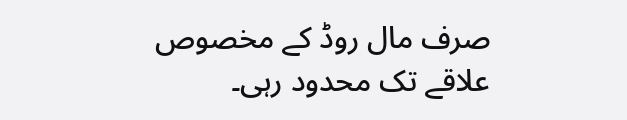صرف مال روڈ کے مخصوص علاقے تک محدود رہی۔